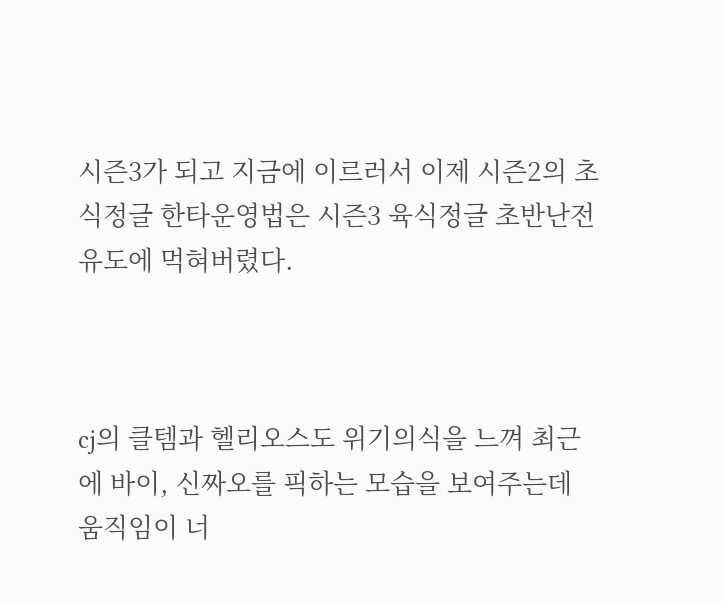시즌3가 되고 지금에 이르러서 이제 시즌2의 초식정글 한타운영법은 시즌3 육식정글 초반난전유도에 먹혀버렸다.



cj의 클템과 헬리오스도 위기의식을 느껴 최근에 바이, 신짜오를 픽하는 모습을 보여주는데 움직임이 너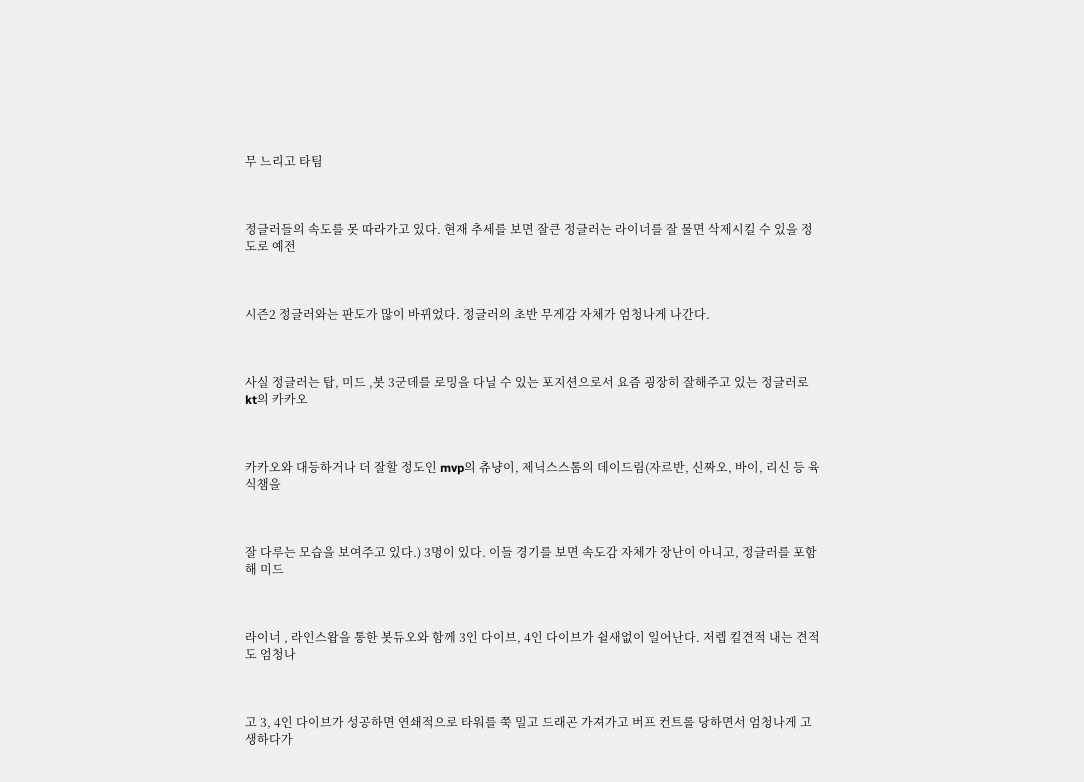무 느리고 타팀



정글러들의 속도를 못 따라가고 있다. 현재 추세를 보면 잘큰 정글러는 라이너를 잘 물면 삭제시킬 수 있을 정도로 예전



시즌2 정글러와는 판도가 많이 바뀌었다. 정글러의 초반 무게감 자체가 엄청나게 나간다.



사실 정글러는 탑, 미드 ,봇 3군데를 로밍을 다닐 수 있는 포지션으로서 요즘 굉장히 잘해주고 있는 정글러로 kt의 카카오



카카오와 대등하거나 더 잘할 정도인 mvp의 츄냥이, 제닉스스톰의 데이드림(자르반, 신짜오, 바이, 리신 등 육식챔을



잘 다루는 모습을 보여주고 있다.) 3명이 있다. 이들 경기를 보면 속도감 자체가 장난이 아니고, 정글러를 포함해 미드



라이너 , 라인스왑을 통한 봇듀오와 함께 3인 다이브, 4인 다이브가 쉴새없이 일어난다. 저렙 킬견적 내는 견적도 엄청나



고 3, 4인 다이브가 성공하면 연쇄적으로 타워를 쭉 밀고 드래곤 가져가고 버프 컨트롤 당하면서 엄청나게 고생하다가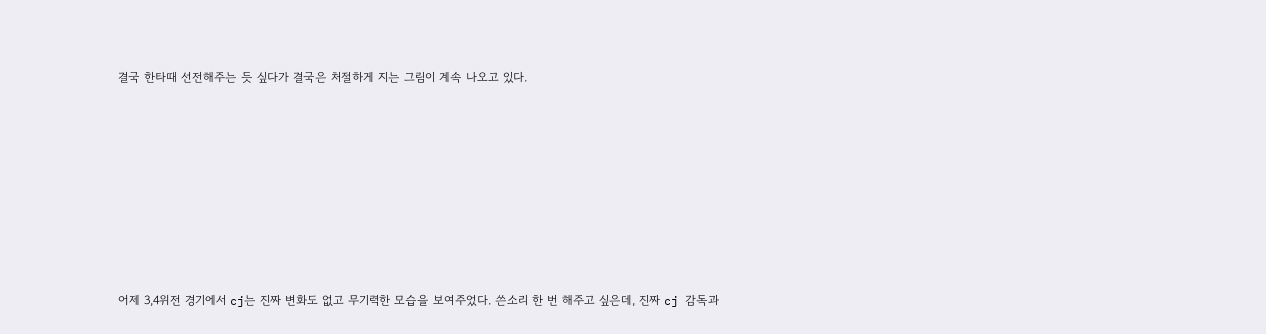결국 한타때 선전해주는 듯 싶다가 결국은 처절하게 지는 그림이 계속 나오고 있다.











어제 3,4위전 경기에서 cj는 진짜 변화도 없고 무기력한 모습을 보여주었다. 쓴소리 한 번 해주고 싶은데, 진짜 cj 감독과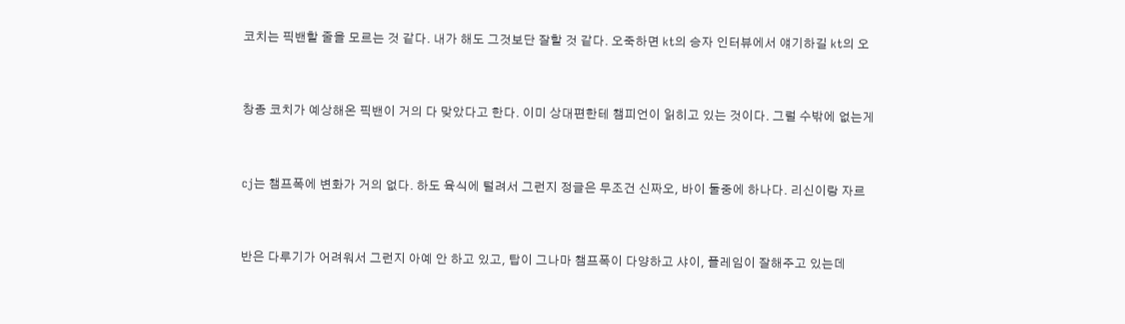코치는 픽밴할 줄을 모르는 것 같다. 내가 해도 그것보단 잘할 것 같다. 오죽하면 kt의 승자 인터뷰에서 얘기하길 kt의 오



창종 코치가 예상해온 픽밴이 거의 다 맞았다고 한다. 이미 상대편한테 챔피언이 읽히고 있는 것이다. 그럴 수밖에 없는게



cj는 챔프폭에 변화가 거의 없다. 하도 육식에 털려서 그런지 정글은 무조건 신짜오, 바이 둘중에 하나다. 리신이랑 자르



반은 다루기가 어려워서 그런지 아예 안 하고 있고, 탑이 그나마 챔프폭이 다양하고 샤이, 플레임이 잘해주고 있는데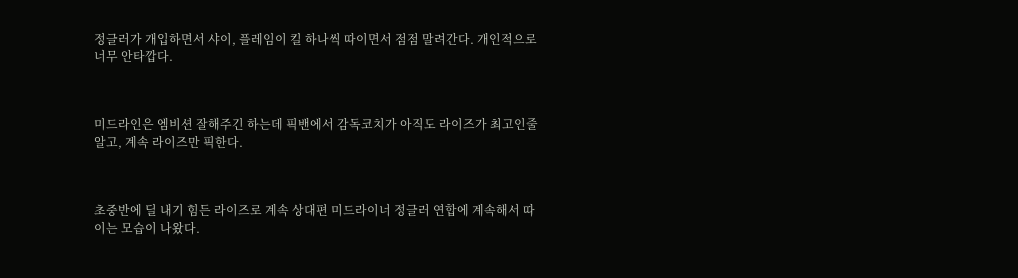정글러가 개입하면서 샤이, 플레임이 킬 하나씩 따이면서 점점 말려간다. 개인적으로 너무 안타깝다.



미드라인은 엠비션 잘해주긴 하는데 픽밴에서 감독코치가 아직도 라이즈가 최고인줄 알고, 계속 라이즈만 픽한다.



초중반에 딜 내기 힘든 라이즈로 계속 상대편 미드라이너 정글러 연합에 계속해서 따이는 모습이 나왔다.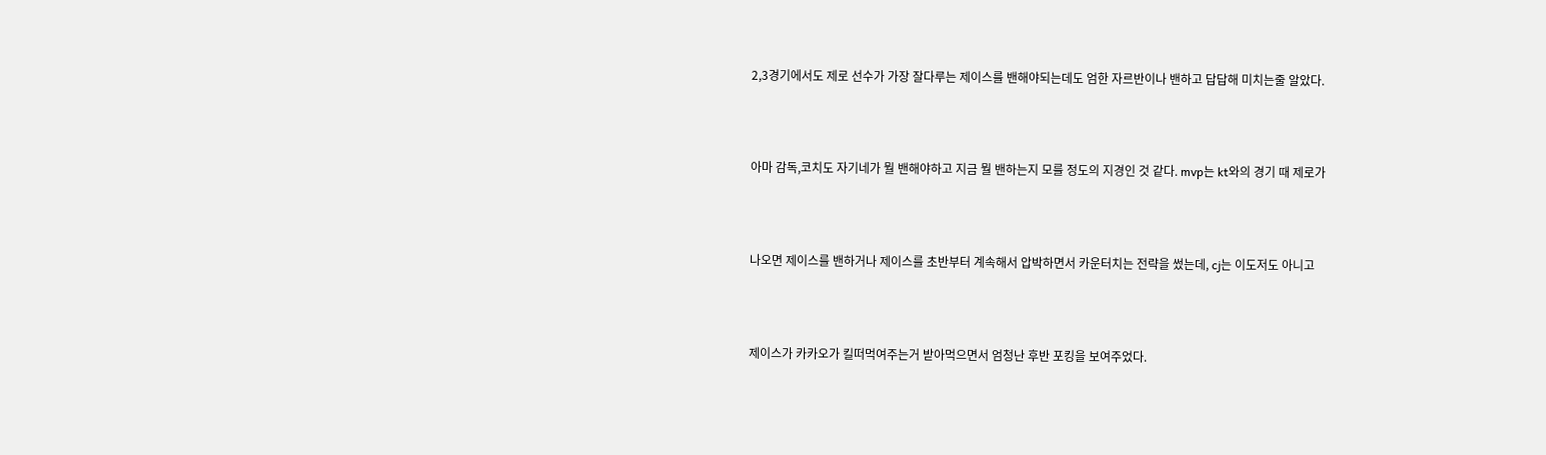2,3경기에서도 제로 선수가 가장 잘다루는 제이스를 밴해야되는데도 엄한 자르반이나 밴하고 답답해 미치는줄 알았다.



아마 감독,코치도 자기네가 뭘 밴해야하고 지금 뭘 밴하는지 모를 정도의 지경인 것 같다. mvp는 kt와의 경기 때 제로가



나오면 제이스를 밴하거나 제이스를 초반부터 계속해서 압박하면서 카운터치는 전략을 썼는데, cj는 이도저도 아니고



제이스가 카카오가 킬떠먹여주는거 받아먹으면서 엄청난 후반 포킹을 보여주었다.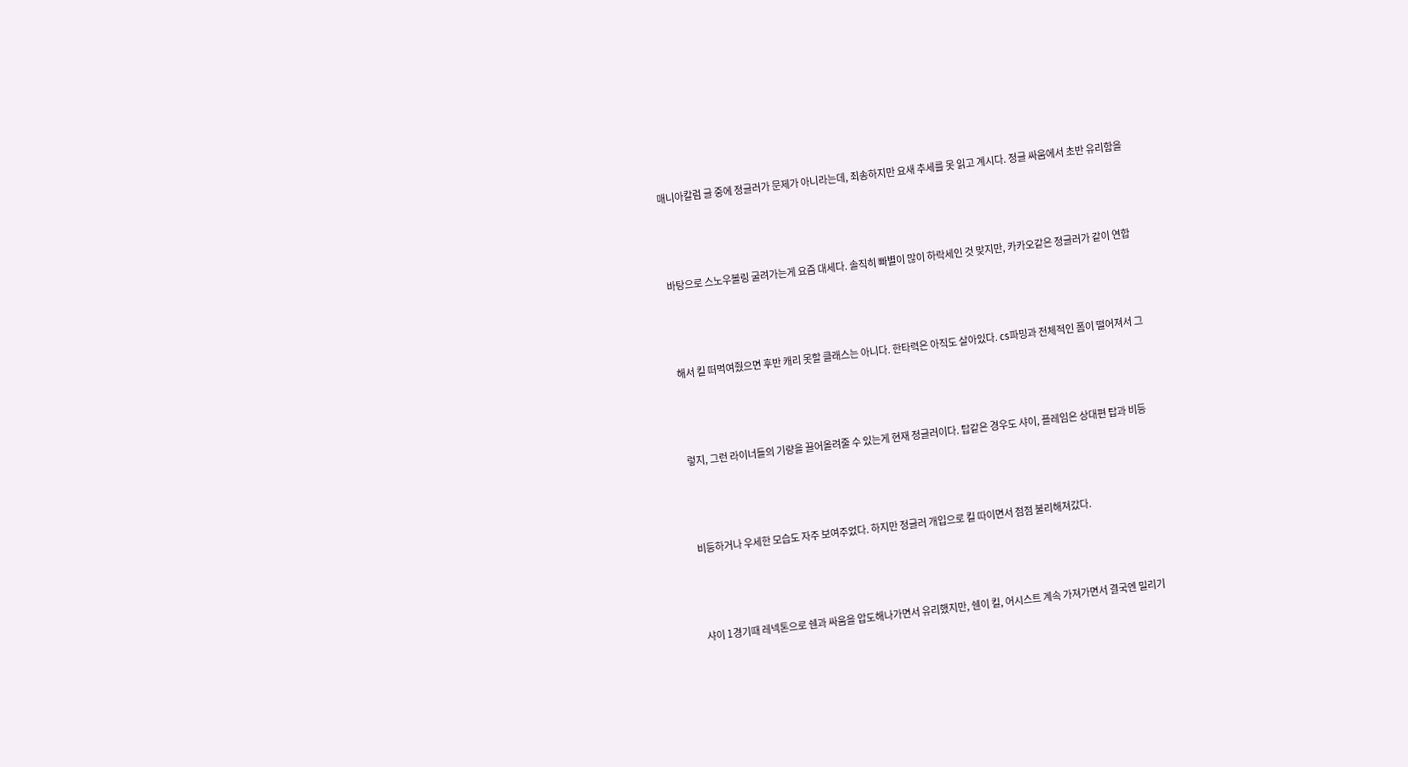매니아칼럼 글 중에 정글러가 문제가 아니라는데, 죄송하지만 요새 추세를 못 읽고 계시다. 정글 싸움에서 초반 유리함을



바탕으로 스노우볼링 굴려가는게 요즘 대세다. 솔직히 빠별이 많이 하락세인 것 맞지만, 카카오같은 정글러가 같이 연합



해서 킬 떠먹여줬으면 후반 캐리 못할 클래스는 아니다. 한타력은 아직도 살아있다. cs파밍과 전체적인 폼이 떨어져서 그



렇지, 그런 라이너들의 기량을 끌어올려줄 수 있는게 현재 정글러이다. 탑같은 경우도 샤이, 플레임은 상대편 탑과 비등



비등하거나 우세한 모습도 자주 보여주었다. 하지만 정글러 개입으로 킬 따이면서 점점 불리해져갔다.



샤이 1경기때 레넥톤으로 쉔과 싸움을 압도해나가면서 유리했지만, 쉔이 킬, 어시스트 계속 가져가면서 결국엔 밀리기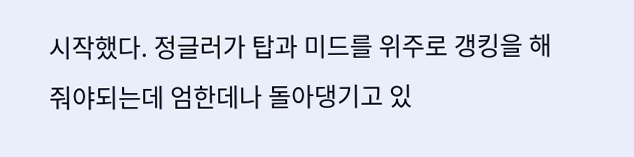시작했다. 정글러가 탑과 미드를 위주로 갱킹을 해줘야되는데 엄한데나 돌아댕기고 있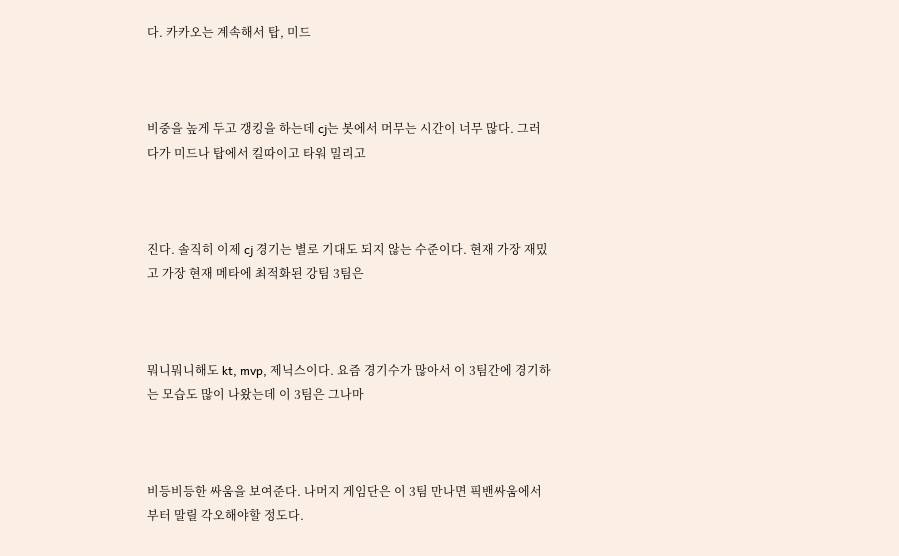다. 카카오는 계속해서 탑, 미드



비중을 높게 두고 갱킹을 하는데 cj는 봇에서 머무는 시간이 너무 많다. 그러다가 미드나 탑에서 킬따이고 타워 밀리고



진다. 솔직히 이제 cj 경기는 별로 기대도 되지 않는 수준이다. 현재 가장 재밌고 가장 현재 메타에 최적화된 강팀 3팀은



뭐니뭐니해도 kt, mvp, 제닉스이다. 요즘 경기수가 많아서 이 3팀간에 경기하는 모습도 많이 나왔는데 이 3팀은 그나마



비등비등한 싸움을 보여준다. 나머지 게임단은 이 3팀 만나면 픽밴싸움에서부터 말릴 각오해야할 정도다.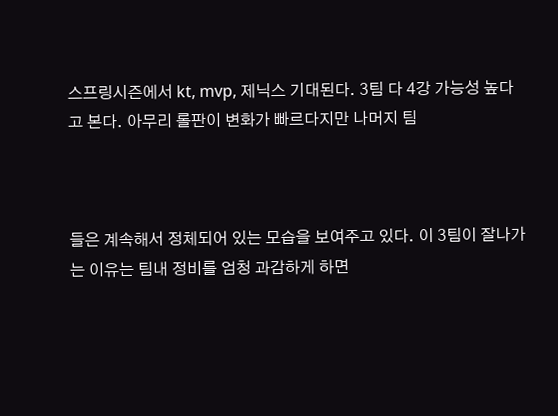스프링시즌에서 kt, mvp, 제닉스 기대된다. 3팀 다 4강 가능성 높다고 본다. 아무리 롤판이 변화가 빠르다지만 나머지 팀



들은 계속해서 정체되어 있는 모습을 보여주고 있다. 이 3팀이 잘나가는 이유는 팀내 정비를 엄청 과감하게 하면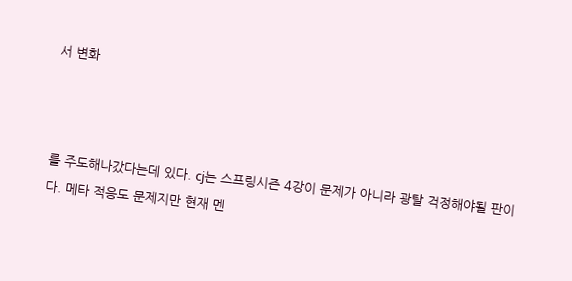서 변화



를 주도해나갔다는데 있다. cj는 스프링시즌 4강이 문제가 아니라 광탈 걱정해야될 판이다. 메타 적응도 문제지만 현재 멘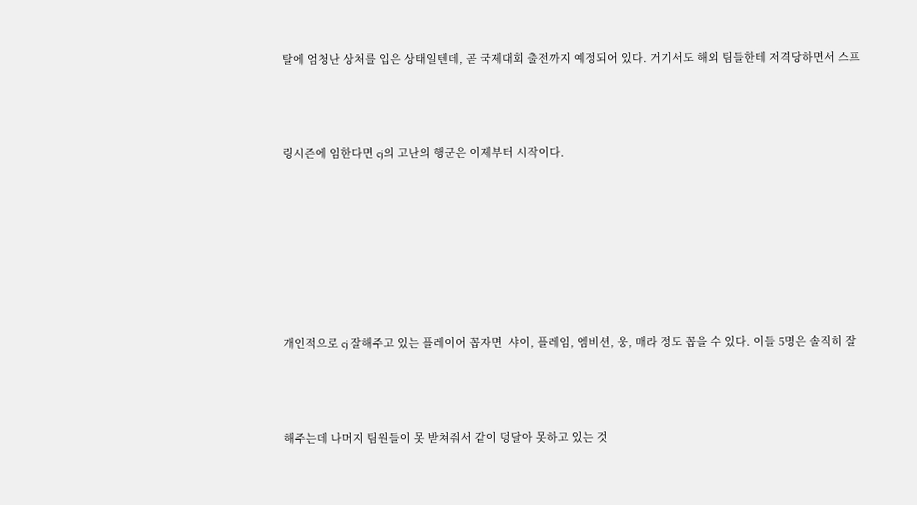탈에 엄청난 상처를 입은 상태일텐데, 곧 국제대회 출전까지 예정되어 있다. 거기서도 해외 팀들한테 저격당하면서 스프



링시즌에 임한다면 cj의 고난의 행군은 이제부터 시작이다.







개인적으로 cj 잘해주고 있는 플레이어 꼽자면  샤이, 플레임, 엠비션, 웅, 매라 정도 꼽을 수 있다. 이들 5명은 솔직히 잘



해주는데 나머지 팀원들이 못 받쳐줘서 같이 덩달아 못하고 있는 것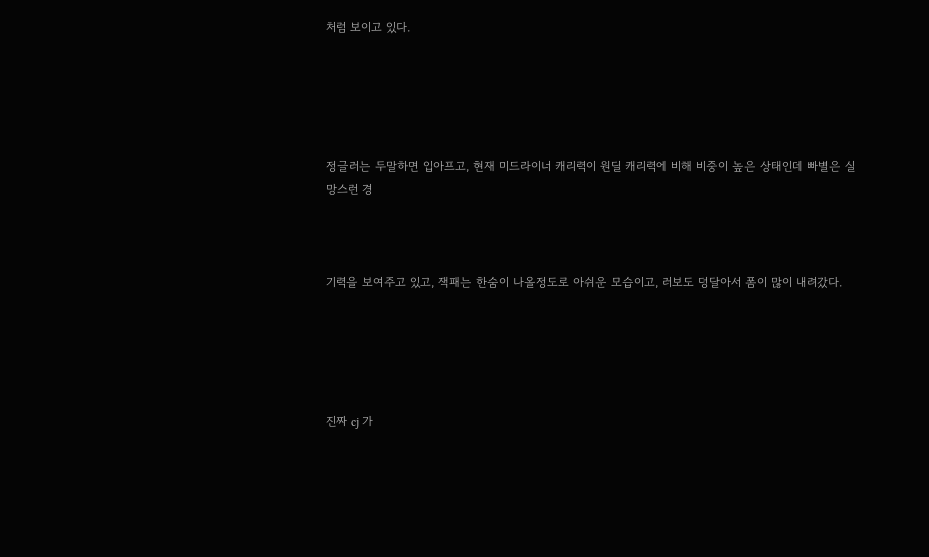처럼 보이고 있다.





정글러는 두말하면 입아프고, 현재 미드라이너 캐리력이 원딜 캐리력에 비해 비중이 높은 상태인데 빠별은 실망스런 경



기력을 보여주고 있고, 잭패는 한숨이 나올정도로 아쉬운 모습이고, 러보도 덩달아서 폼이 많이 내려갔다.





진짜 cj 가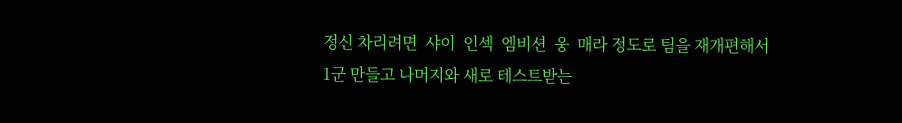정신 차리려면  샤이  인섹  엠비션  웅  매라 정도로 팀을 재개편해서 1군 만들고 나머지와 새로 테스트받는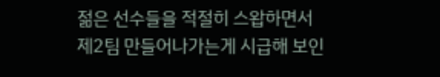젊은 선수들을 적절히 스왑하면서 제2팀 만들어나가는게 시급해 보인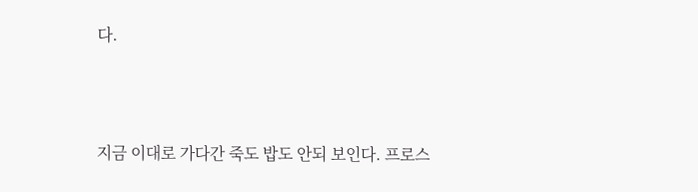다.



지금 이대로 가다간 죽도 밥도 안되 보인다. 프로스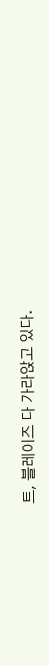트, 블레이즈 다 가라앉고 있다.